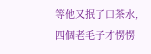等他又抿了口茶水,四個老毛子才愣愣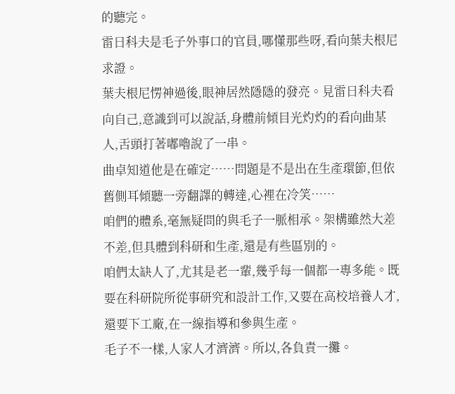的聽完。
雷日科夫是毛子外事口的官員,哪懂那些呀,看向葉夫根尼求證。
葉夫根尼愣神過後,眼神居然隱隱的發亮。見雷日科夫看向自己,意識到可以說話,身體前傾目光灼灼的看向曲某人,舌頭打著嘟嚕說了一串。
曲卓知道他是在確定……問題是不是出在生產環節,但依舊側耳傾聽一旁翻譯的轉達,心裡在冷笑……
咱們的體系,毫無疑問的與毛子一脈相承。架構雖然大差不差,但具體到科研和生產,還是有些區別的。
咱們太缺人了,尤其是老一輩,幾乎每一個都一專多能。既要在科研院所從事研究和設計工作,又要在高校培養人才,還要下工廠,在一線指導和參與生產。
毛子不一樣,人家人才濟濟。所以,各負責一攤。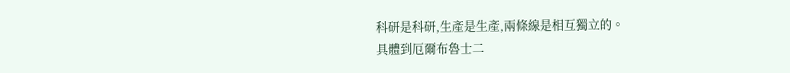科研是科研,生產是生產,兩條線是相互獨立的。
具體到厄爾布魯士二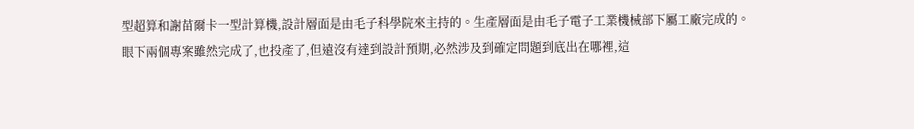型超算和謝苗爾卡一型計算機,設計層面是由毛子科學院來主持的。生產層面是由毛子電子工業機械部下屬工廠完成的。
眼下兩個專案雖然完成了,也投產了,但遠沒有達到設計預期,必然涉及到確定問題到底出在哪裡,這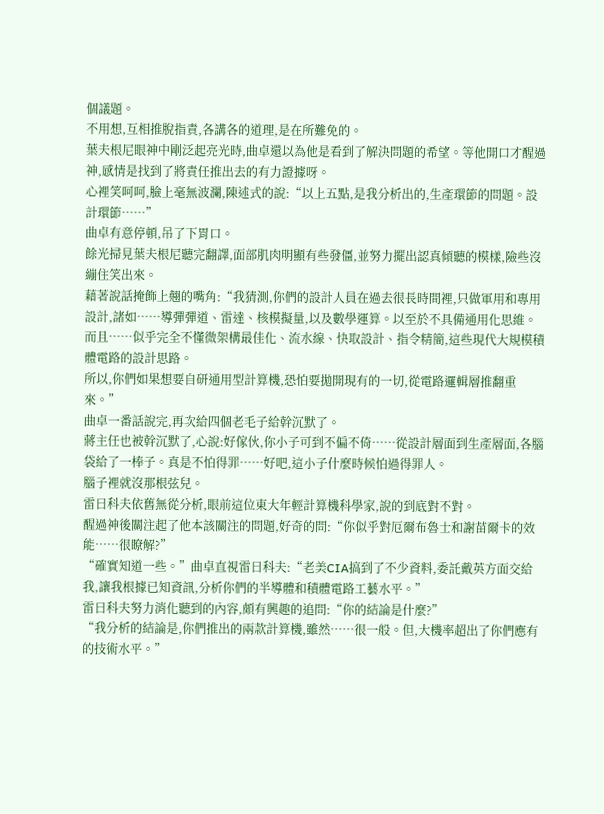個議題。
不用想,互相推脫指責,各講各的道理,是在所難免的。
葉夫根尼眼神中剛泛起亮光時,曲卓還以為他是看到了解決問題的希望。等他開口才醒過神,感情是找到了將責任推出去的有力證據呀。
心裡笑呵呵,臉上毫無波瀾,陳述式的說:“以上五點,是我分析出的,生產環節的問題。設計環節……”
曲卓有意停頓,吊了下胃口。
餘光掃見葉夫根尼聽完翻譯,面部肌肉明顯有些發僵,並努力擺出認真傾聽的模樣,險些沒繃住笑出來。
藉著說話掩飾上翹的嘴角:“我猜測,你們的設計人員在過去很長時間裡,只做軍用和專用設計,諸如……導彈彈道、雷達、核模擬量,以及數學運算。以至於不具備通用化思維。
而且……似乎完全不懂微架構最佳化、流水線、快取設計、指令精簡,這些現代大規模積體電路的設計思路。
所以,你們如果想要自研通用型計算機,恐怕要拋開現有的一切,從電路邏輯層推翻重來。”
曲卓一番話說完,再次給四個老毛子給幹沉默了。
蔣主任也被幹沉默了,心說:好傢伙,你小子可到不偏不倚……從設計層面到生產層面,各腦袋給了一棒子。真是不怕得罪……好吧,這小子什麼時候怕過得罪人。
腦子裡就沒那根弦兒。
雷日科夫依舊無從分析,眼前這位東大年輕計算機科學家,說的到底對不對。
醒過神後關注起了他本該關注的問題,好奇的問:“你似乎對厄爾布魯士和謝苗爾卡的效能……很瞭解?”
“確實知道一些。”曲卓直視雷日科夫:“老美CIA搞到了不少資料,委託戴英方面交給我,讓我根據已知資訊,分析你們的半導體和積體電路工藝水平。”
雷日科夫努力消化聽到的內容,頗有興趣的追問:“你的結論是什麼?”
“我分析的結論是,你們推出的兩款計算機,雖然……很一般。但,大機率超出了你們應有的技術水平。”